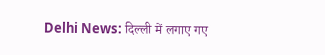Delhi News: दिल्ली में लगाए गए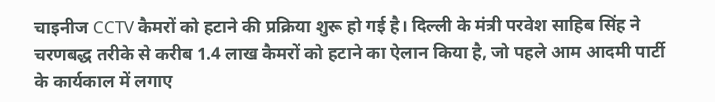चाइनीज CCTV कैमरों को हटाने की प्रक्रिया शुरू हो गई है। दिल्ली के मंत्री परवेश साहिब सिंह ने चरणबद्ध तरीके से करीब 1.4 लाख कैमरों को हटाने का ऐलान किया है, जो पहले आम आदमी पार्टी के कार्यकाल में लगाए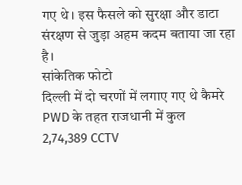गए थे। इस फैसले को सुरक्षा और डाटा संरक्षण से जुड़ा अहम कदम बताया जा रहा है।
सांकेतिक फोटो
दिल्ली में दो चरणों में लगाए गए थे कैमरे
PWD के तहत राजधानी में कुल 2,74,389 CCTV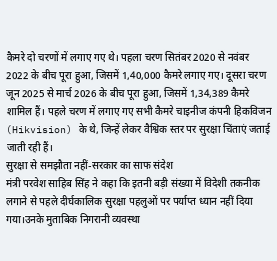कैमरे दो चरणों में लगाए गए थे। पहला चरण सितंबर 2020 से नवंबर 2022 के बीच पूरा हुआ, जिसमें 1,40,000 कैमरे लगाए गए। दूसरा चरण जून 2025 से मार्च 2026 के बीच पूरा हुआ, जिसमें 1,34,389 कैमरे शामिल हैं। पहले चरण में लगाए गए सभी कैमरे चाइनीज कंपनी हिकविजन (Hikvision) के थे, जिन्हें लेकर वैश्विक स्तर पर सुरक्षा चिंताएं जताई जाती रही हैं।
सुरक्षा से समझौता नहीं-सरकार का साफ संदेश
मंत्री परवेश साहिब सिंह ने कहा कि इतनी बड़ी संख्या में विदेशी तकनीक लगाने से पहले दीर्घकालिक सुरक्षा पहलुओं पर पर्याप्त ध्यान नहीं दिया गया।उनके मुताबिक निगरानी व्यवस्था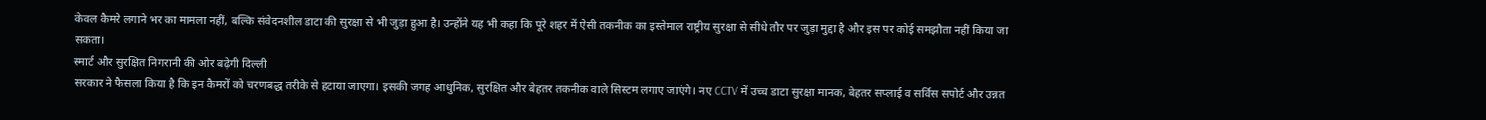केवल कैमरे लगाने भर का मामला नहीं, बल्कि संवेदनशील डाटा की सुरक्षा से भी जुड़ा हुआ है। उन्होंने यह भी कहा कि पूरे शहर में ऐसी तकनीक का इस्तेमाल राष्ट्रीय सुरक्षा से सीधे तौर पर जुड़ा मुद्दा है और इस पर कोई समझौता नहीं किया जा सकता।
स्मार्ट और सुरक्षित निगरानी की ओर बढ़ेगी दिल्ली
सरकार ने फैसला किया है कि इन कैमरों को चरणबद्ध तरीके से हटाया जाएगा। इसकी जगह आधुनिक, सुरक्षित और बेहतर तकनीक वाले सिस्टम लगाए जाएंगे। नए CCTV में उच्च डाटा सुरक्षा मानक, बेहतर सप्लाई व सर्विस सपोर्ट और उन्नत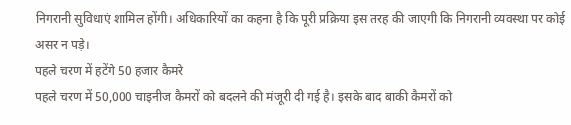निगरानी सुविधाएं शामिल होंगी। अधिकारियों का कहना है कि पूरी प्रक्रिया इस तरह की जाएगी कि निगरानी व्यवस्था पर कोई असर न पड़े।
पहले चरण में हटेंगे 50 हजार कैमरे
पहले चरण में 50,000 चाइनीज कैमरों को बदलने की मंजूरी दी गई है। इसके बाद बाकी कैमरों को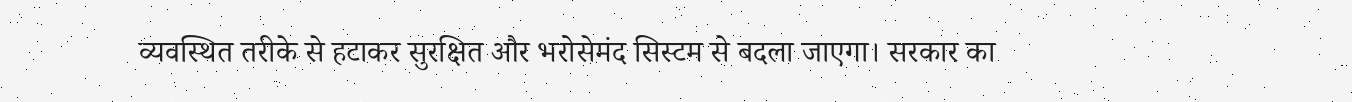व्यवस्थित तरीके से हटाकर सुरक्षित और भरोसेमंद सिस्टम से बदला जाएगा। सरकार का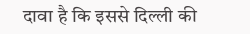दावा है कि इससे दिल्ली की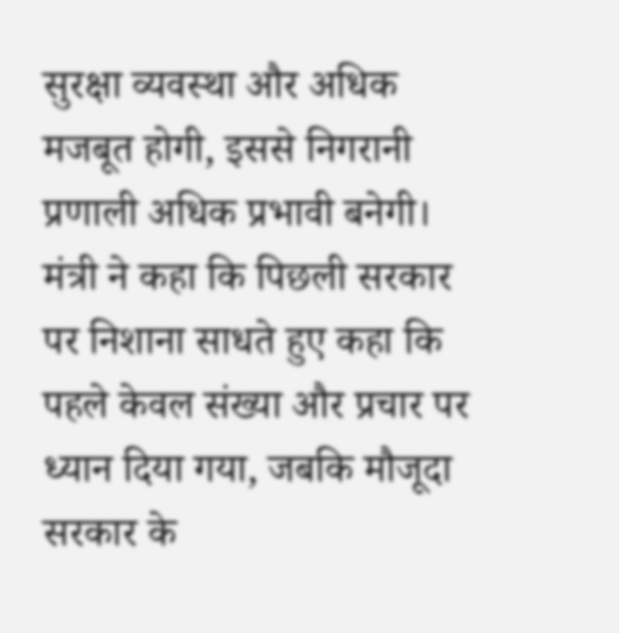सुरक्षा व्यवस्था और अधिक मजबूत होगी, इससे निगरानी प्रणाली अधिक प्रभावी बनेगी। मंत्री ने कहा कि पिछली सरकार पर निशाना साधते हुए कहा कि पहले केवल संख्या और प्रचार पर ध्यान दिया गया, जबकि मौजूदा सरकार के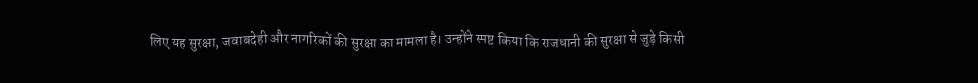लिए यह सुरक्षा, जवाबदेही और नागरिकों की सुरक्षा का मामला है। उन्होंने स्पष्ट किया कि राजधानी की सुरक्षा से जुड़े किसी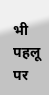भी पहलू पर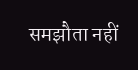समझौता नहीं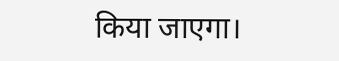किया जाएगा।